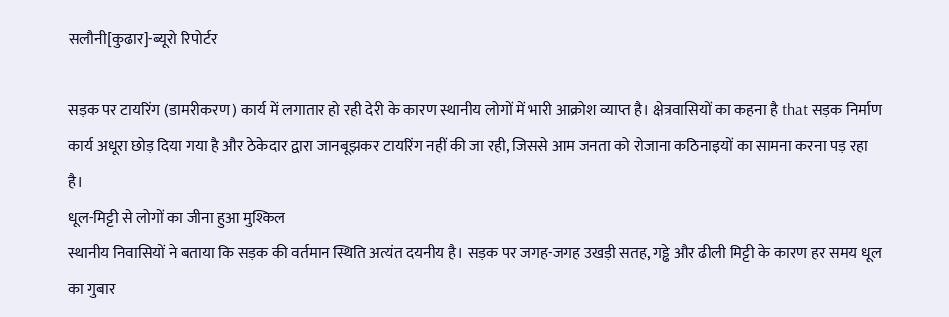सलौनी[कुढार]-ब्यूरो रिपोर्टर

सड़क पर टायरिंग (डामरीकरण) कार्य में लगातार हो रही देरी के कारण स्थानीय लोगों में भारी आक्रोश व्याप्त है। क्षेत्रवासियों का कहना है that सड़क निर्माण कार्य अधूरा छोड़ दिया गया है और ठेकेदार द्वारा जानबूझकर टायरिंग नहीं की जा रही, जिससे आम जनता को रोजाना कठिनाइयों का सामना करना पड़ रहा है।
धूल-मिट्टी से लोगों का जीना हुआ मुश्किल
स्थानीय निवासियों ने बताया कि सड़क की वर्तमान स्थिति अत्यंत दयनीय है। सड़क पर जगह-जगह उखड़ी सतह, गड्ढे और ढीली मिट्टी के कारण हर समय धूल का गुबार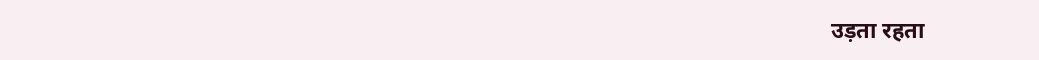उड़ता रहता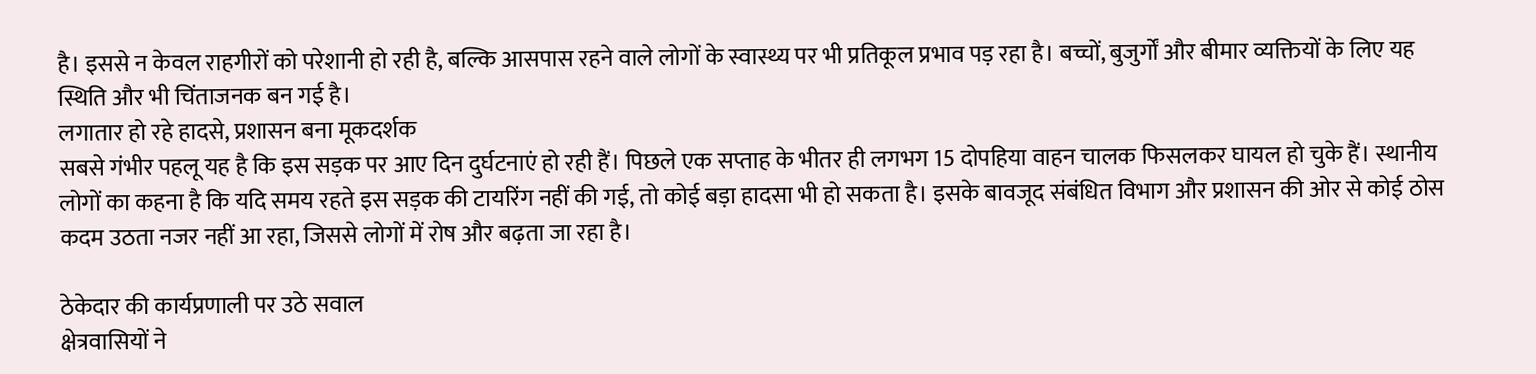है। इससे न केवल राहगीरों को परेशानी हो रही है, बल्कि आसपास रहने वाले लोगों के स्वास्थ्य पर भी प्रतिकूल प्रभाव पड़ रहा है। बच्चों, बुजुर्गों और बीमार व्यक्तियों के लिए यह स्थिति और भी चिंताजनक बन गई है।
लगातार हो रहे हादसे, प्रशासन बना मूकदर्शक
सबसे गंभीर पहलू यह है कि इस सड़क पर आए दिन दुर्घटनाएं हो रही हैं। पिछले एक सप्ताह के भीतर ही लगभग 15 दोपहिया वाहन चालक फिसलकर घायल हो चुके हैं। स्थानीय लोगों का कहना है कि यदि समय रहते इस सड़क की टायरिंग नहीं की गई, तो कोई बड़ा हादसा भी हो सकता है। इसके बावजूद संबंधित विभाग और प्रशासन की ओर से कोई ठोस कदम उठता नजर नहीं आ रहा, जिससे लोगों में रोष और बढ़ता जा रहा है।

ठेकेदार की कार्यप्रणाली पर उठे सवाल
क्षेत्रवासियों ने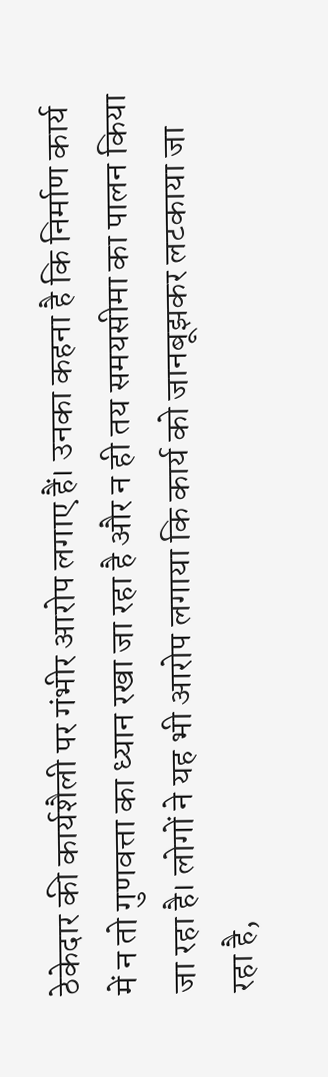ठेकेदार की कार्यशैली पर गंभीर आरोप लगाए हैं। उनका कहना है कि निर्माण कार्य में न तो गुणवत्ता का ध्यान रखा जा रहा है और न ही तय समयसीमा का पालन किया जा रहा है। लोगों ने यह भी आरोप लगाया कि कार्य को जानबूझकर लटकाया जा रहा है,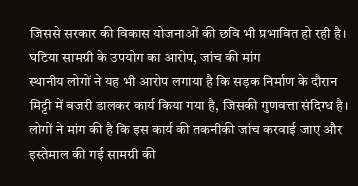जिससे सरकार की विकास योजनाओं की छवि भी प्रभावित हो रही है।
घटिया सामग्री के उपयोग का आरोप, जांच की मांग
स्थानीय लोगों ने यह भी आरोप लगाया है कि सड़क निर्माण के दौरान मिट्टी में बजरी डालकर कार्य किया गया है, जिसकी गुणवत्ता संदिग्ध है। लोगों ने मांग की है कि इस कार्य की तकनीकी जांच करवाई जाए और इस्तेमाल की गई सामग्री की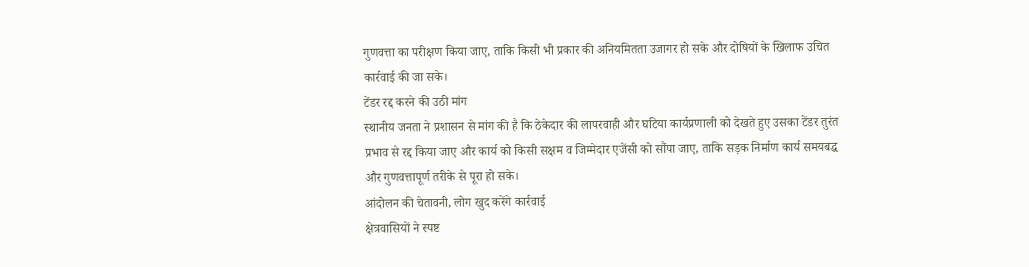गुणवत्ता का परीक्षण किया जाए, ताकि किसी भी प्रकार की अनियमितता उजागर हो सके और दोषियों के खिलाफ उचित कार्रवाई की जा सके।
टेंडर रद्द करने की उठी मांग
स्थानीय जनता ने प्रशासन से मांग की है कि ठेकेदार की लापरवाही और घटिया कार्यप्रणाली को देखते हुए उसका टेंडर तुरंत प्रभाव से रद्द किया जाए और कार्य को किसी सक्षम व जिम्मेदार एजेंसी को सौंपा जाए, ताकि सड़क निर्माण कार्य समयबद्ध और गुणवत्तापूर्ण तरीके से पूरा हो सके।
आंदोलन की चेतावनी, लोग खुद करेंगे कार्रवाई
क्षेत्रवासियों ने स्पष्ट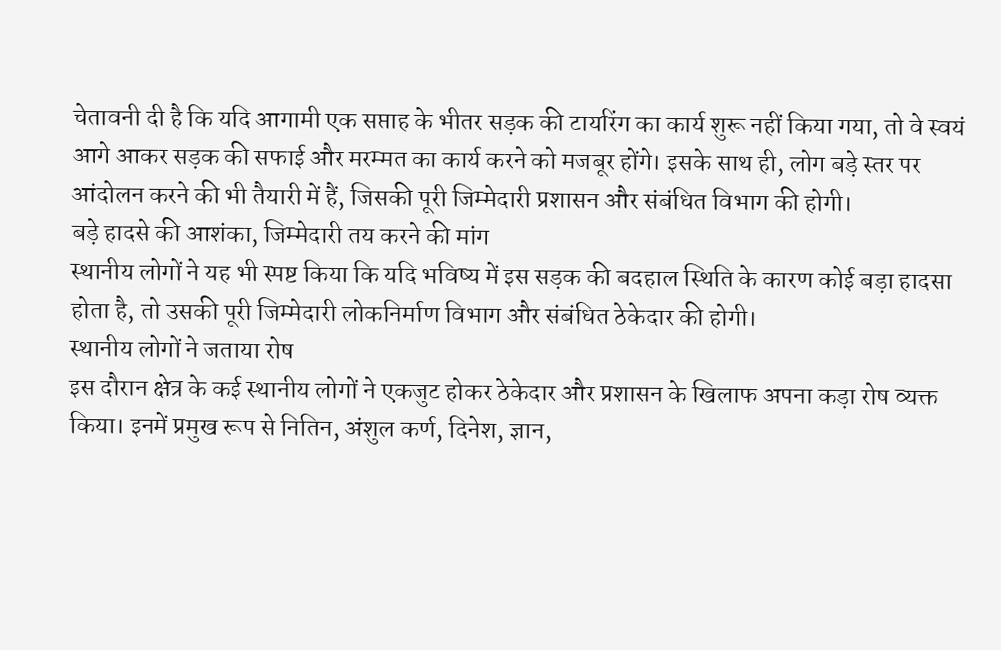चेतावनी दी है कि यदि आगामी एक सप्ताह के भीतर सड़क की टायरिंग का कार्य शुरू नहीं किया गया, तो वे स्वयं आगे आकर सड़क की सफाई और मरम्मत का कार्य करने को मजबूर होंगे। इसके साथ ही, लोग बड़े स्तर पर आंदोलन करने की भी तैयारी में हैं, जिसकी पूरी जिम्मेदारी प्रशासन और संबंधित विभाग की होगी।
बड़े हादसे की आशंका, जिम्मेदारी तय करने की मांग
स्थानीय लोगों ने यह भी स्पष्ट किया कि यदि भविष्य में इस सड़क की बदहाल स्थिति के कारण कोई बड़ा हादसा होता है, तो उसकी पूरी जिम्मेदारी लोकनिर्माण विभाग और संबंधित ठेकेदार की होगी।
स्थानीय लोगों ने जताया रोष
इस दौरान क्षेत्र के कई स्थानीय लोगों ने एकजुट होकर ठेकेदार और प्रशासन के खिलाफ अपना कड़ा रोष व्यक्त किया। इनमें प्रमुख रूप से नितिन, अंशुल कर्ण, दिनेश, ज्ञान,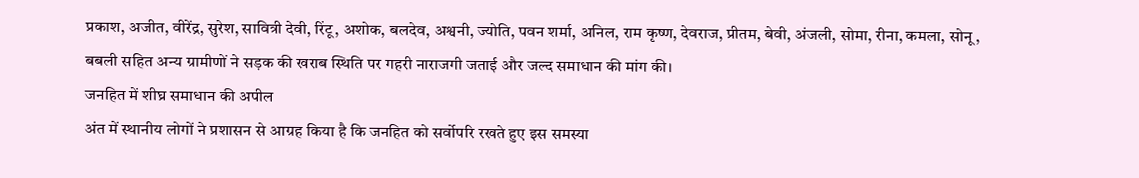प्रकाश, अजीत, वीरेंद्र, सुरेश, सावित्री देवी, रिंटू, अशोक, बलदेव, अश्वनी, ज्योति, पवन शर्मा, अनिल, राम कृष्ण, देवराज, प्रीतम, बेवी, अंजली, सोमा, रीना, कमला, सोनू, बबली सहित अन्य ग्रामीणों ने सड़क की खराब स्थिति पर गहरी नाराजगी जताई और जल्द समाधान की मांग की।
जनहित में शीघ्र समाधान की अपील
अंत में स्थानीय लोगों ने प्रशासन से आग्रह किया है कि जनहित को सर्वोपरि रखते हुए इस समस्या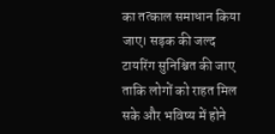का तत्काल समाधान किया जाए। सड़क की जल्द टायरिंग सुनिश्चित की जाए ताकि लोगों को राहत मिल सके और भविष्य में होने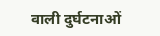वाली दुर्घटनाओं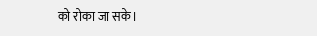को रोका जा सके।